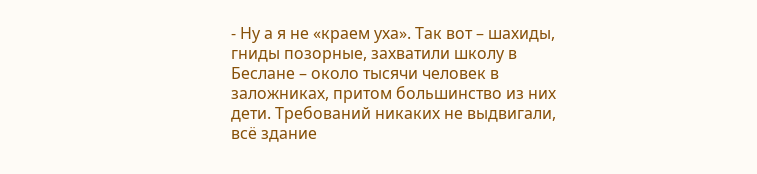- Ну а я не «краем уха». Так вот – шахиды, гниды позорные, захватили школу в Беслане – около тысячи человек в заложниках, притом большинство из них дети. Требований никаких не выдвигали, всё здание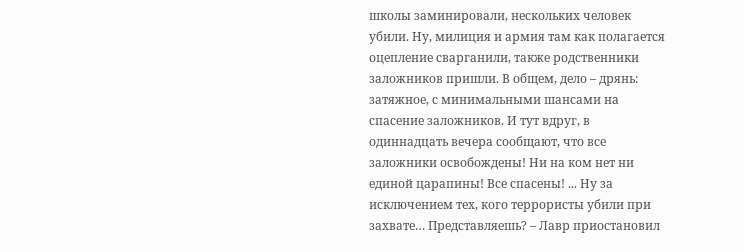школы заминировали, нескольких человек убили. Ну, милиция и армия там как полагается оцепление сварганили, также родственники заложников пришли. В общем, дело – дрянь: затяжное, с минимальными шансами на спасение заложников. И тут вдруг, в одиннадцать вечера сообщают, что все заложники освобождены! Ни на ком нет ни единой царапины! Все спасены! ... Ну за исключением тех, кого террористы убили при захвате… Представляешь? – Лавр приостановил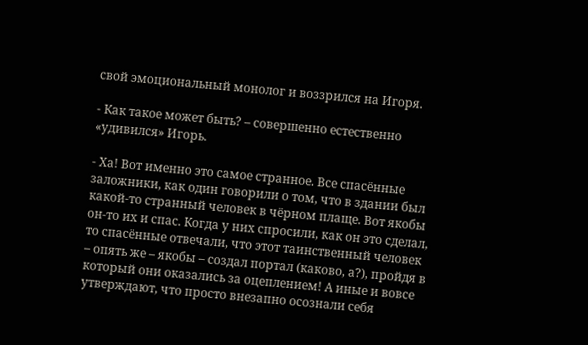свой эмоциональный монолог и воззрился на Игоря.

- Как такое может быть? – совершенно естественно «удивился» Игорь.

- Ха! Вот именно это самое странное. Все спасённые заложники, как один говорили о том, что в здании был какой-то странный человек в чёрном плаще. Вот якобы он-то их и спас. Когда у них спросили, как он это сделал, то спасённые отвечали, что этот таинственный человек – опять же – якобы – создал портал (каково, а?), пройдя в который они оказались за оцеплением! А иные и вовсе утверждают, что просто внезапно осознали себя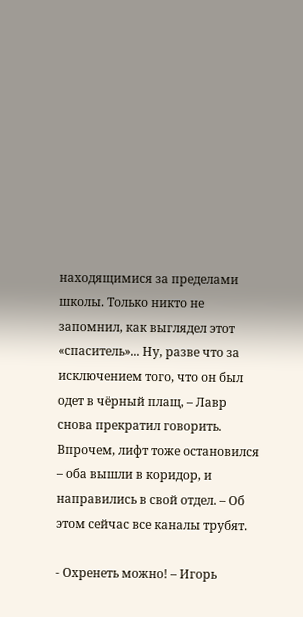находящимися за пределами школы. Только никто не запомнил, как выглядел этот «спаситель»... Ну, разве что за исключением того, что он был одет в чёрный плащ, – Лавр снова прекратил говорить. Впрочем, лифт тоже остановился – оба вышли в коридор, и направились в свой отдел. – Об этом сейчас все каналы трубят.

- Охренеть можно! – Игорь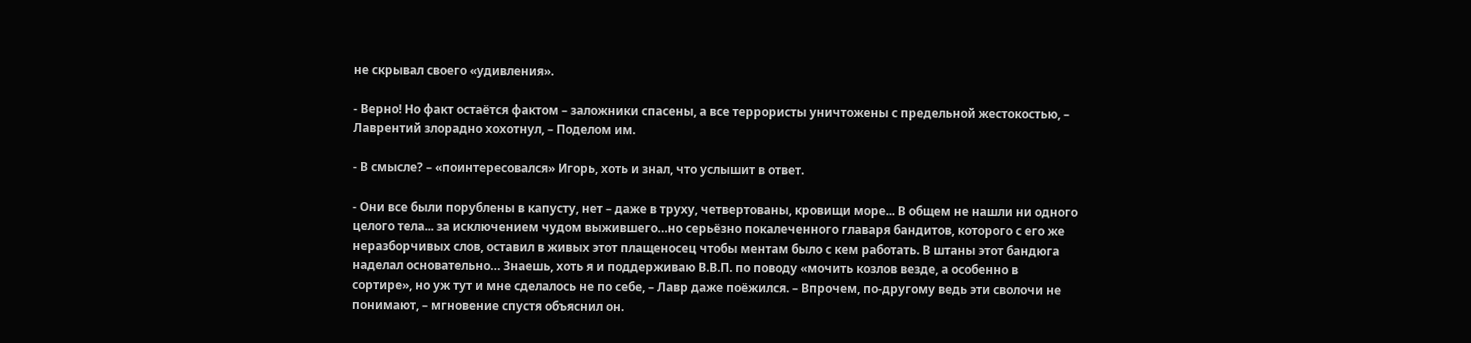не скрывал своего «удивления».

- Верно! Но факт остаётся фактом – заложники спасены, а все террористы уничтожены с предельной жестокостью, – Лаврентий злорадно хохотнул, – Поделом им.

- В смысле? – «поинтересовался» Игорь, хоть и знал, что услышит в ответ.

- Они все были порублены в капусту, нет – даже в труху, четвертованы, кровищи море... В общем не нашли ни одного целого тела... за исключением чудом выжившего…но серьёзно покалеченного главаря бандитов, которого с его же неразборчивых слов, оставил в живых этот плащеносец чтобы ментам было с кем работать. В штаны этот бандюга наделал основательно… Знаешь, хоть я и поддерживаю В.В.П. по поводу «мочить козлов везде, а особенно в сортире», но уж тут и мне сделалось не по себе, – Лавр даже поёжился. – Впрочем, по-другому ведь эти сволочи не понимают, – мгновение спустя объяснил он.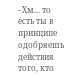- Хм... то есть ты в принципе одобряешь действия того, кто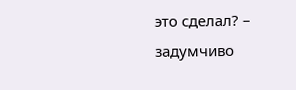это сделал? – задумчиво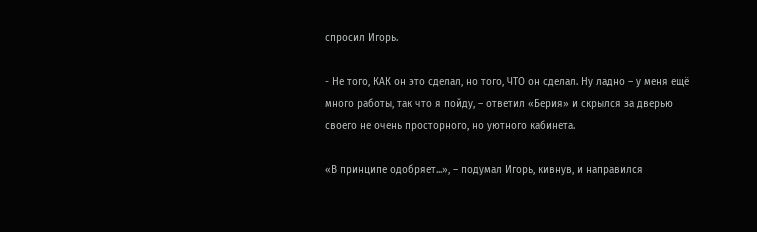спросил Игорь.

- Не того, КАК он это сделал, но того, ЧТО он сделал. Ну ладно – у меня ещё много работы, так что я пойду, – ответил «Берия» и скрылся за дверью своего не очень просторного, но уютного кабинета.

«В принципе одобряет...», – подумал Игорь, кивнув, и направился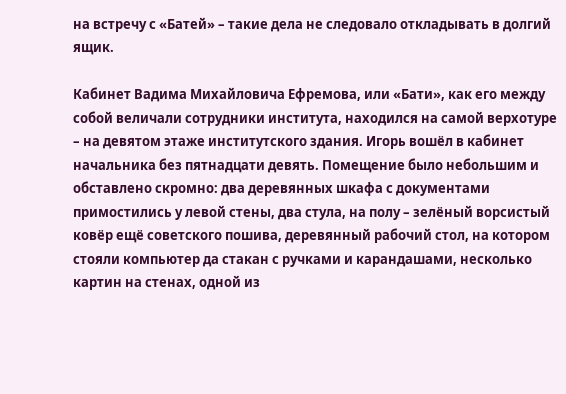на встречу с «Батей» – такие дела не следовало откладывать в долгий ящик.

Кабинет Вадима Михайловича Ефремова, или «Бати», как его между собой величали сотрудники института, находился на самой верхотуре – на девятом этаже институтского здания. Игорь вошёл в кабинет начальника без пятнадцати девять. Помещение было небольшим и обставлено скромно: два деревянных шкафа с документами примостились у левой стены, два стула, на полу – зелёный ворсистый ковёр ещё советского пошива, деревянный рабочий стол, на котором стояли компьютер да стакан с ручками и карандашами, несколько картин на стенах, одной из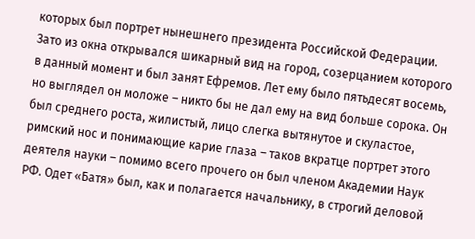которых был портрет нынешнего президента Российской Федерации. Зато из окна открывался шикарный вид на город, созерцанием которого в данный момент и был занят Ефремов. Лет ему было пятьдесят восемь, но выглядел он моложе – никто бы не дал ему на вид больше сорока. Он был среднего роста, жилистый, лицо слегка вытянутое и скуластое, римский нос и понимающие карие глаза – таков вкратце портрет этого деятеля науки – помимо всего прочего он был членом Академии Наук РФ. Одет «Батя» был, как и полагается начальнику, в строгий деловой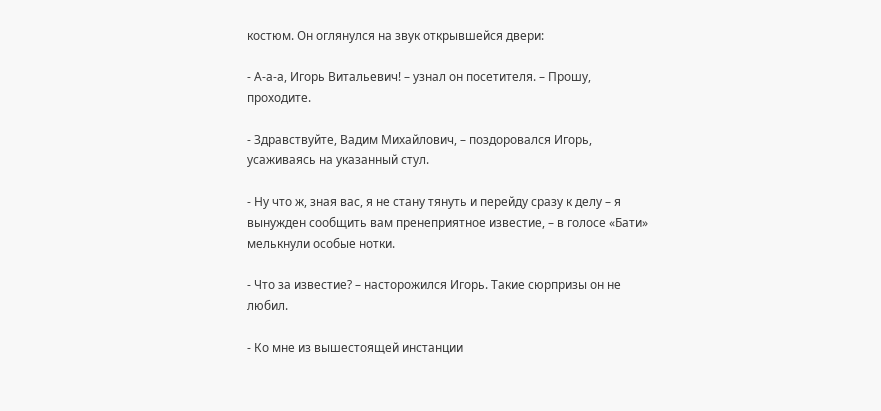костюм. Он оглянулся на звук открывшейся двери:

- А-а-а, Игорь Витальевич! – узнал он посетителя. – Прошу, проходите.

- Здравствуйте, Вадим Михайлович, – поздоровался Игорь, усаживаясь на указанный стул.

- Ну что ж, зная вас, я не стану тянуть и перейду сразу к делу – я вынужден сообщить вам пренеприятное известие, – в голосе «Бати» мелькнули особые нотки.

- Что за известие? – насторожился Игорь. Такие сюрпризы он не любил.

- Ко мне из вышестоящей инстанции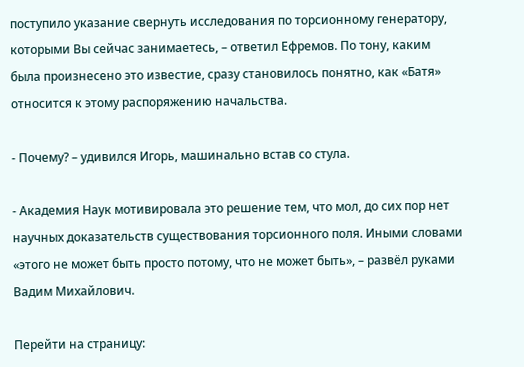поступило указание свернуть исследования по торсионному генератору, которыми Вы сейчас занимаетесь, – ответил Ефремов. По тону, каким была произнесено это известие, сразу становилось понятно, как «Батя» относится к этому распоряжению начальства.

- Почему? – удивился Игорь, машинально встав со стула.

- Академия Наук мотивировала это решение тем, что мол, до сих пор нет научных доказательств существования торсионного поля. Иными словами «этого не может быть просто потому, что не может быть», – развёл руками Вадим Михайлович.

Перейти на страницу: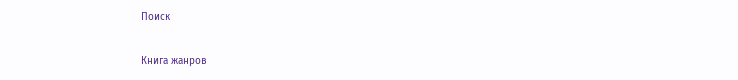Поиск

Книга жанров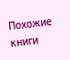Похожие книги